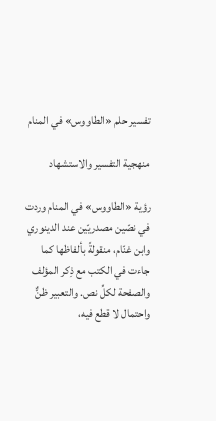تفسير حلم «الطاووس» في المنام

منهجية التفسير والاستشهاد

رؤية «الطاووس» في المنام وردت في نصّين مصدريّين عند الدينوري وابن غنّام، منقولةً بألفاظها كما جاءت في الكتب مع ذِكر المؤلف والصفحة لكلِّ نص. والتعبير ظنٌّ واحتمال لا قطع فيه،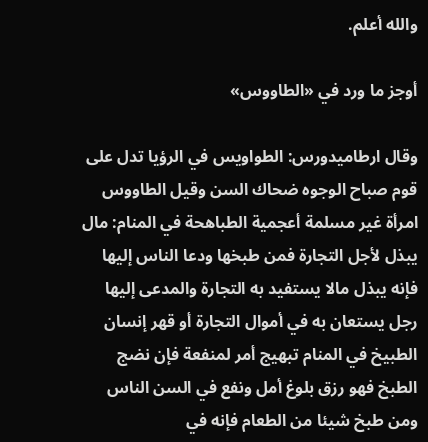والله أعلم.

أوجز ما ورد في «الطاووس»

وقال ارطاميدورس: الطواويس في الرؤيا تدل على قوم صباح الوجوه ضحاك السن وقيل الطاووس امرأة غير مسلمة أعجمية الطباهحة في المنام: مال يبذل لأجل التجارة فمن طبخها ودعا الناس إليها فإنه يبذل مالا يستفيد به التجارة والمدعى إليها رجل يستعان به في أموال التجارة أو قهر إنسان الطبيخ في المنام تبهيج أمر لمنفعة فإن نضج الطبخ فهو رزق بلوغ أمل ونفع في السن الناس ومن طبخ شيئا من الطعام فإنه في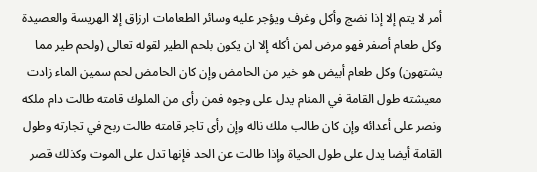أمر لا يتم إلا إذا نضج وأكل وغرف ويؤجر عليه وسائر الطعامات ارزاق إلا الهريسة والعصيدة وكل طعام أصفر فهو مرض لمن أكله إلا ان يكون بلحم الطير لقوله تعالى (ولحم طير مما يشتهون) وكل طعام أبيض هو خير من الحامض وإن كان الحامض لحم سمين الماء زادت معيشته طول القامة في المنام يدل على وجوه فمن رأى من الملوك قامته طالت دام ملكه ونصر على أعدائه وإن كان طالب ملك ناله وإن رأى تاجر قامته طالت ربح في تجارته وطول القامة أيضا يدل على طول الحياة وإذا طالت عن الحد فإنها تدل على الموت وكذلك قصر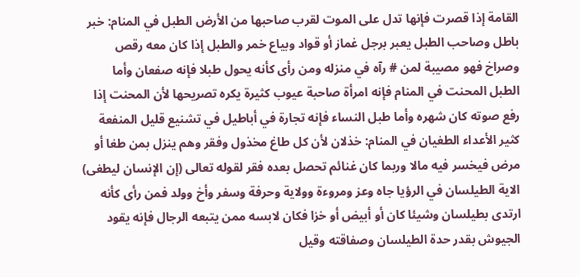القامة إذا قصرت فإنها تدل على الموت لقرب صاحبها من الأرض الطبل في المنام: خبر باطل وصاحب الطبل يعبر برجل غماز أو قواد وبياع خمر والطبل إذا كان معه رقص وصراخ فهو مصيبة لمن # رآه في منزله ومن رأى كأنه يحول طبلا فإنه صفعان وأما الطبل المحنت في المنام فإنه امرأة صاحبة عيوب كثيرة يكره تصريحها لأن المحنت إذا رفع صوته كان شهره وأما طبل النساء فإنه تجارة في أباطيل في تشنيع قليل المنفعة كثير الأعداء الطغيان في المنام: خذلان لأن كل طاغ مخذول وفقر وهم ينزل بمن طغا أو مرض فيخسر فيه مالا وربما كان غنائم تحصل بعده فقر لقوله تعالى (إن الإنسان ليطغى) الاية الطيلسان في الرؤيا جاه وعز ومروءة وولاية وحرفة وسفر وأخ وولد فمن رأى كأنه ارتدى بطيلسان وشيئا كان أو أبيض أو خزا فكان لابسه ممن يتبعه الرجال فإنه يقود الجيوش بقدر حدة الطيلسان وصفاقته وقيل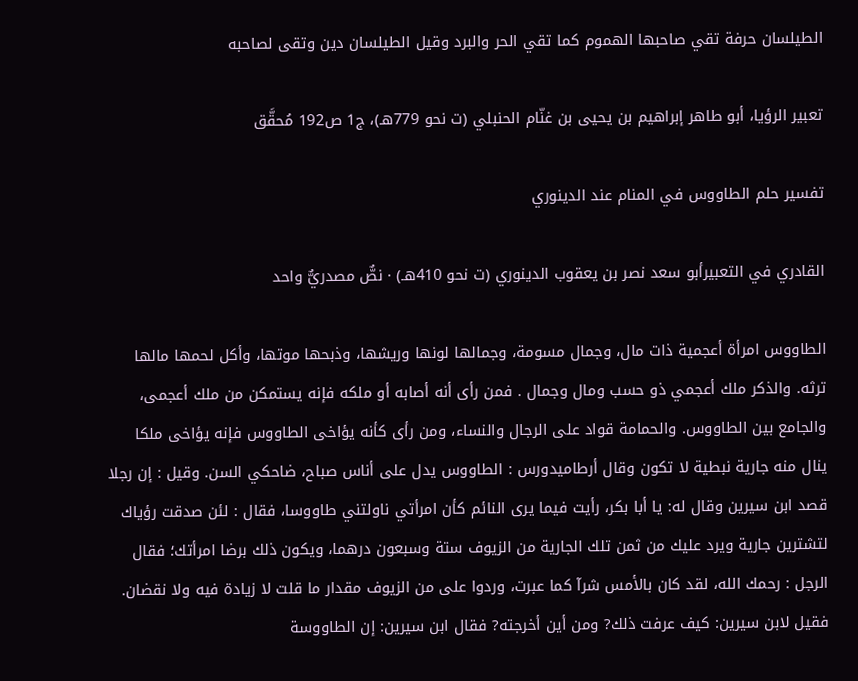الطيلسان حرفة تقي صاحبها الهموم كما تقي الحر والبرد وقيل الطيلسان دين وتقى لصاحبه

تعبير الرؤيا، أبو طاهر إبراهيم بن يحيى بن غنّام الحنبلي (ت نحو 779هـ)، ج1 ص192 مُحقَّق

تفسير حلم الطاووس في المنام عند الدينوري

القادري في التعبيرأبو سعد نصر بن يعقوب الدينوري (ت نحو 410هـ) · نصٌّ مصدريٌّ واحد

الطاووس امرأة أعجمية ذات مال، وجمال مسومة، وجمالها لونها وريشها، وذبحها موتها، وأكل لحمها مالها ترثه. والذكر ملك أعجمي ذو حسب ومال وجمال . فمن رأى أنه أصابه أو ملكه فإنه يستمكن من ملك أعجمى، والجامع بين الطاووس. والحمامة قواد على الرجال والنساء، ومن رأى كأنه يؤاخى الطاووس فإنه يؤاخى ملكا ينال منه جارية نبطية لا تكون وقال أرطاميدورس : الطاووس يدل على أناس صباح، ضاحكي السن. وقيل : إن رجلا قصد ابن سيرين وقال له: يا أبا بكر، رأيت فيما يرى النائم كأن امرأتي ناولتني طاووسا، فقال : لئن صدقت رؤياك لتشترين جارية ويرد عليك من ثمن تلك الجارية من الزيوف ستة وسبعون درهما، ويكون ذلك برضا امرأتك؛ فقال الرجل : رحمك الله، لقد كان بالأمس شرآ كما عبرت، وردوا على من الزيوف مقدار ما قلت لا زيادة فيه ولا نقضان. فقيل لابن سيرين: كيف عرفت ذلك? ومن أين أخرجته? فقال ابن سيرين: إن الطاووسة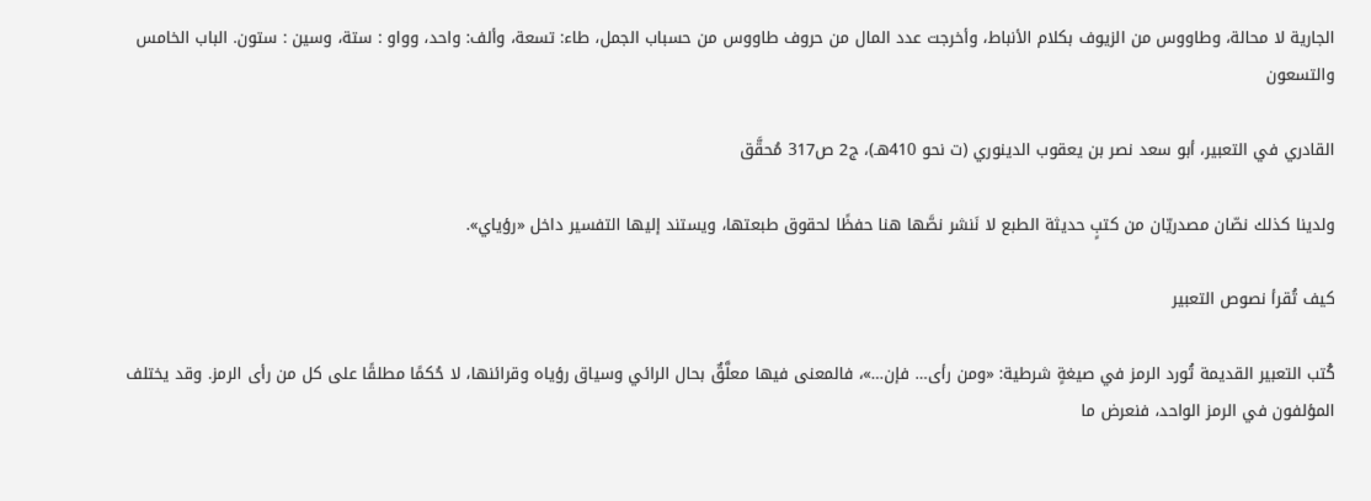الجارية لا محالة، وطاووس من الزيوف بكلام الأنباط، وأخرجت عدد المال من حروف طاووس من حسباب الجمل، طاء: تسعة، وألف: واحد، وواو : ستة، وسين : ستون. الباب الخامس والتسعون

القادري في التعبير، أبو سعد نصر بن يعقوب الدينوري (ت نحو 410هـ)، ج2 ص317 مُحقَّق

ولدينا كذلك نصّان مصدريّان من كتبٍ حديثة الطبع لا نَنشر نصَّها هنا حفظًا لحقوق طبعتها، ويستند إليها التفسير داخل «رؤياي».

كيف تُقرأ نصوص التعبير

كُتب التعبير القديمة تُورد الرمز في صيغةٍ شرطية: «ومن رأى… فإن…»، فالمعنى فيها معلَّقٌ بحال الرائي وسياق رؤياه وقرائنها، لا حُكمًا مطلقًا على كل من رأى الرمز. وقد يختلف المؤلفون في الرمز الواحد، فنعرض ما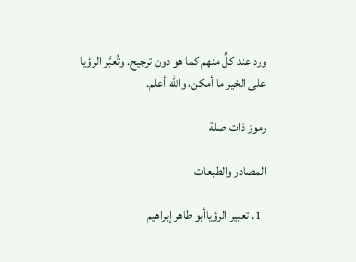ورد عند كلٍّ منهم كما هو دون ترجيح. وتُعبَّر الرؤيا على الخير ما أمكن، والله أعلم.

رموز ذات صلة

المصادر والطبعات

  1. تعبير الرؤياأبو طاهر إبراهيم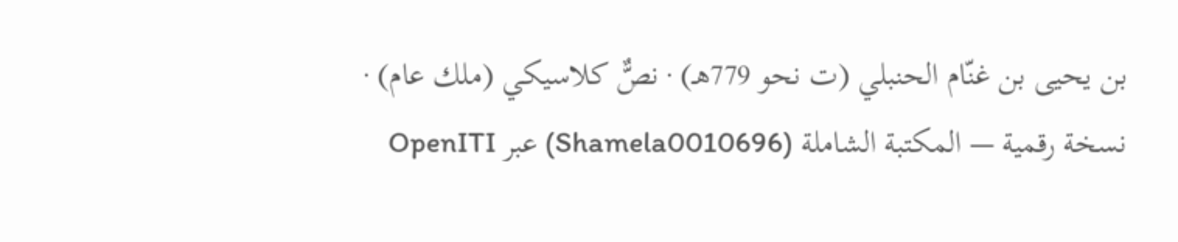بن يحيى بن غنّام الحنبلي (ت نحو 779هـ) · نصٌّ كلاسيكي (ملك عام) · نسخة رقمية — المكتبة الشاملة (Shamela0010696) عبر OpenITI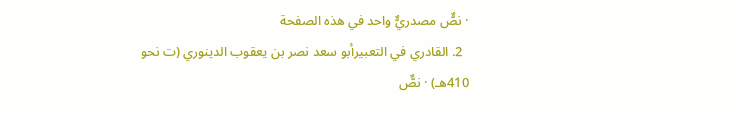· نصٌّ مصدريٌّ واحد في هذه الصفحة
  2. القادري في التعبيرأبو سعد نصر بن يعقوب الدينوري (ت نحو 410هـ) · نصٌّ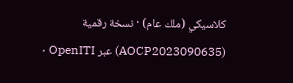كلاسيكي (ملك عام) · نسخة رقمية (AOCP2023090635) عبر OpenITI ·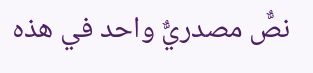نصٌّ مصدريٌّ واحد في هذه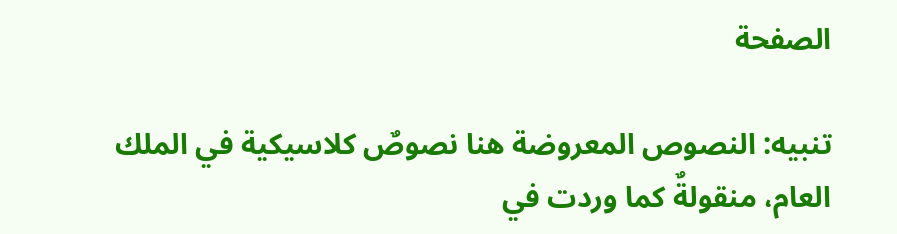الصفحة

تنبيه: النصوص المعروضة هنا نصوصٌ كلاسيكية في الملك العام، منقولةٌ كما وردت في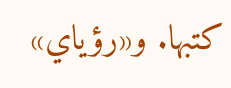كتبها. و«رؤياي»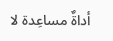أداةٌ مساعِدة لا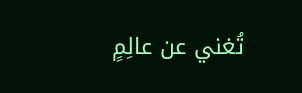تُغني عن عالِمٍ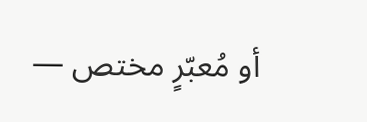أو مُعبّرٍ مختص —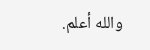والله أعلم.